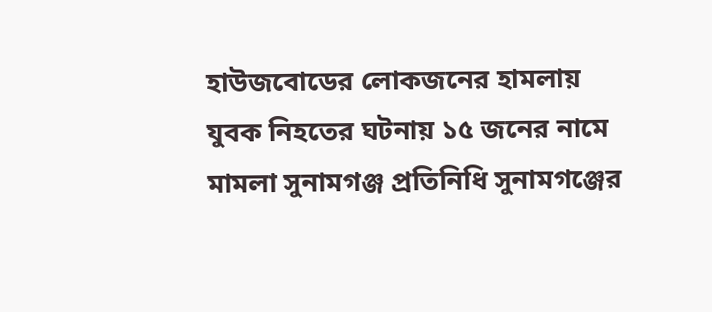হাউজবোডের লোকজনের হামলায় যুবক নিহতের ঘটনায় ১৫ জনের নামে মামলা সুনামগঞ্জ প্রতিনিধি সুনামগঞ্জের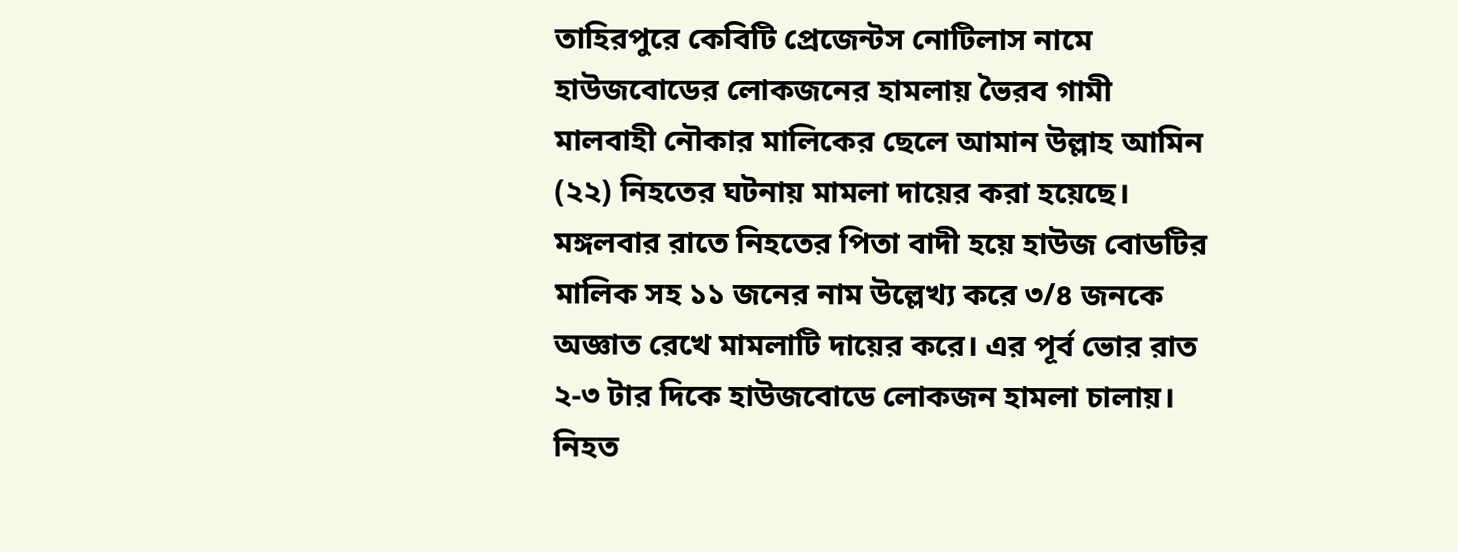তাহিরপুরে কেবিটি প্রেজেন্টস নোটিলাস নামে হাউজবোডের লোকজনের হামলায় ভৈরব গামী মালবাহী নৌকার মালিকের ছেলে আমান উল্লাহ আমিন (২২) নিহতের ঘটনায় মামলা দায়ের করা হয়েছে।
মঙ্গলবার রাতে নিহতের পিতা বাদী হয়ে হাউজ বোডটির মালিক সহ ১১ জনের নাম উল্লেখ্য করে ৩/৪ জনকে অজ্ঞাত রেখে মামলাটি দায়ের করে। এর পূর্ব ভোর রাত ২-৩ টার দিকে হাউজবোডে লোকজন হামলা চালায়।
নিহত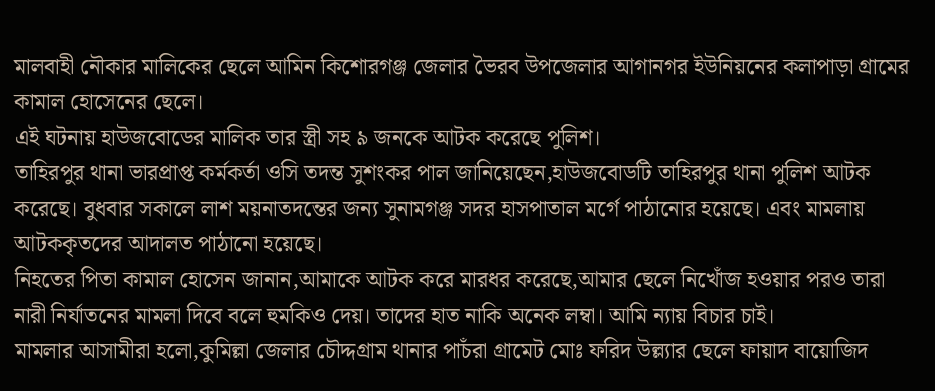মালবাহী নৌকার মালিকের ছেলে আমিন কিশোরগঞ্জ জেলার ভৈরব উপজেলার আগানগর ইউনিয়নের কলাপাড়া গ্রামের কামাল হোসেনের ছেলে।
এই ঘটনায় হাউজবোডের মালিক তার স্ত্রী সহ ৯ জনকে আটক করেছে পুলিশ।
তাহিরপুর থানা ভারপ্রাপ্ত কর্মকর্তা ওসি তদন্ত সুশংকর পাল জানিয়েছেন,হাউজবোডটি তাহিরপুর থানা পুলিশ আটক করেছে। বুধবার সকালে লাশ ময়নাতদন্তের জন্য সুনামগঞ্জ সদর হাসপাতাল মর্গে পাঠানোর হয়েছে। এবং মামলায় আটককৃতদের আদালত পাঠানো হয়েছে।
নিহতের পিতা কামাল হোসেন জানান,আমাকে আটক করে মারধর করেছে,আমার ছেলে নিখোঁজ হওয়ার পরও তারা নারী নির্যাতনের মামলা দিবে বলে হুমকিও দেয়। তাদের হাত নাকি অনেক লম্বা। আমি ন্যায় বিচার চাই।
মামলার আসামীরা হলো,কুমিল্লা জেলার চৌদ্দগ্রাম থানার পাচঁরা গ্রামেট মোঃ ফরিদ উল্ল্যার ছেলে ফায়াদ বায়োজিদ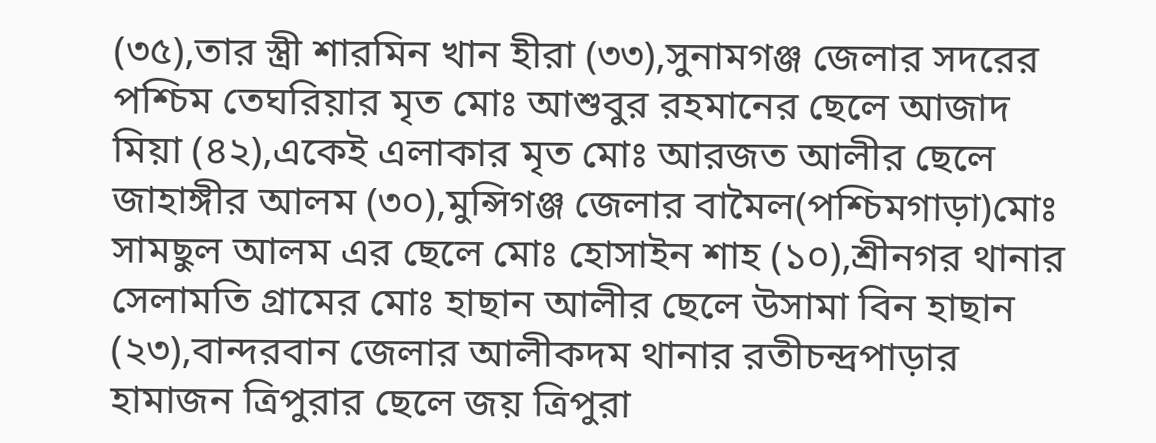(৩৫),তার স্ত্রী শারমিন খান হীরা (৩৩),সুনামগঞ্জ জেলার সদরের পশ্চিম তেঘরিয়ার মৃত মোঃ আশুবুর রহমানের ছেলে আজাদ মিয়া (৪২),একেই এলাকার মৃত মোঃ আরজত আলীর ছেলে জাহাঙ্গীর আলম (৩০),মুন্সিগঞ্জ জেলার বামৈল(পশ্চিমগাড়া)মোঃ সামছুল আলম এর ছেলে মোঃ হোসাইন শাহ (১০),শ্রীনগর থানার সেলামতি গ্রামের মোঃ হাছান আলীর ছেলে উসামা বিন হাছান (২৩),বান্দরবান জেলার আলীকদম থানার রতীচন্দ্রপাড়ার হামাজন ত্রিপুরার ছেলে জয় ত্রিপুরা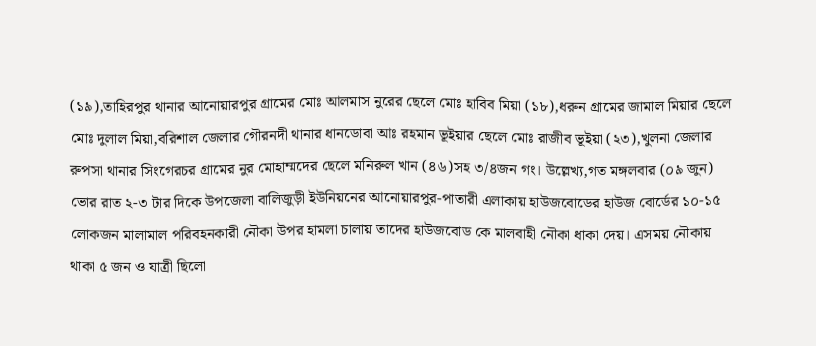(১৯),তাহিরপুর থানার আনোয়ারপুর গ্রামের মোঃ আলমাস নুরের ছেলে মোঃ হাবিব মিয়া (১৮),ধরুন গ্রামের জামাল মিয়ার ছেলে মোঃ দুলাল মিয়া,বরিশাল জেলার গৌরনদী থানার ধানডোবা আঃ রহমান ভূইয়ার ছেলে মোঃ রাজীব ভূইয়া (২৩),খুলনা জেলার রুপসা থানার সিংগেরচর গ্রামের নুর মোহাম্মদের ছেলে মনিরুল খান (৪৬)সহ ৩/৪জন গং। উল্লেখ্য,গত মঙ্গলবার (০৯ জুন) ভোর রাত ২-৩ টার দিকে উপজেলা বালিজুড়ী ইউনিয়নের আনোয়ারপুর-পাতারী এলাকায় হাউজবোডের হাউজ বোর্ডের ১০-১৫ লোকজন মালামাল পরিবহনকারী নৌকা উপর হামলা চালায় তাদের হাউজবোড কে মালবাহী নৌকা ধাকা দেয়। এসময় নৌকায় থাকা ৫ জন ও যাত্রী ছিলো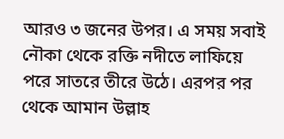আরও ৩ জনের উপর। এ সময় সবাই নৌকা থেকে রক্তি নদীতে লাফিয়ে পরে সাতরে তীরে উঠে। এরপর পর থেকে আমান উল্লাহ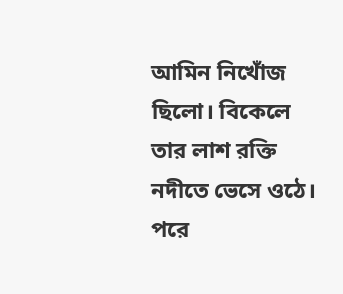আমিন নিখোঁজ ছিলো। বিকেলে তার লাশ রক্তি নদীতে ভেসে ওঠে। পরে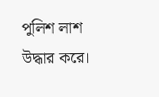পুলিশ লাশ উদ্ধার করে।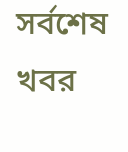সর্বশেষ খবর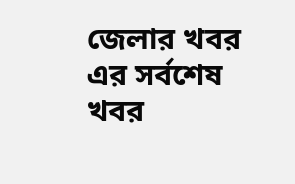জেলার খবর এর সর্বশেষ খবর